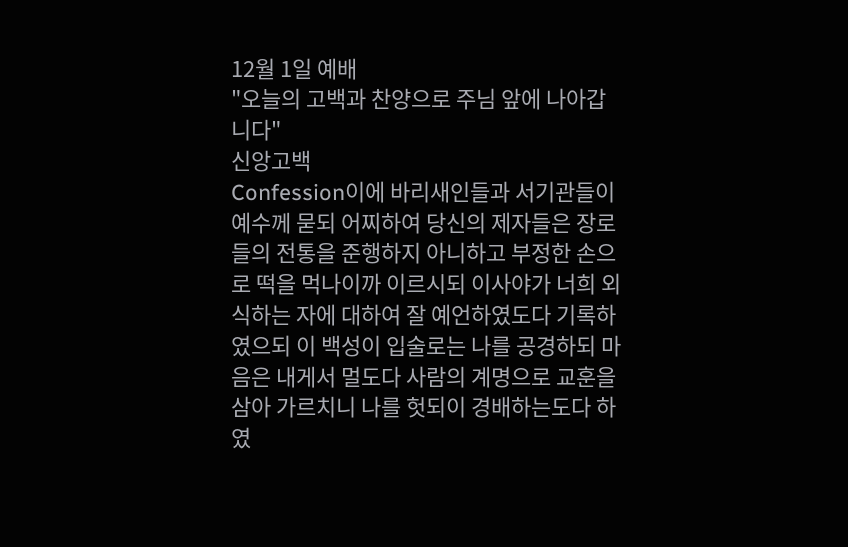12월 1일 예배
"오늘의 고백과 찬양으로 주님 앞에 나아갑니다"
신앙고백
Confession이에 바리새인들과 서기관들이 예수께 묻되 어찌하여 당신의 제자들은 장로들의 전통을 준행하지 아니하고 부정한 손으로 떡을 먹나이까 이르시되 이사야가 너희 외식하는 자에 대하여 잘 예언하였도다 기록하였으되 이 백성이 입술로는 나를 공경하되 마음은 내게서 멀도다 사람의 계명으로 교훈을 삼아 가르치니 나를 헛되이 경배하는도다 하였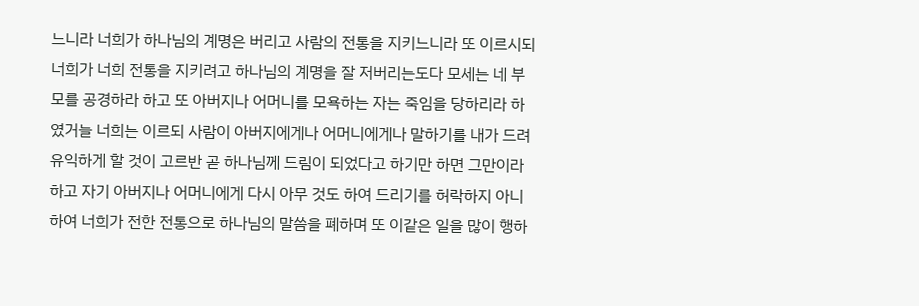느니라 너희가 하나님의 계명은 버리고 사람의 전통을 지키느니라 또 이르시되 너희가 너희 전통을 지키려고 하나님의 계명을 잘 저버리는도다 모세는 네 부모를 공경하라 하고 또 아버지나 어머니를 모욕하는 자는 죽임을 당하리라 하였거늘 너희는 이르되 사람이 아버지에게나 어머니에게나 말하기를 내가 드려 유익하게 할 것이 고르반 곧 하나님께 드림이 되었다고 하기만 하면 그만이라 하고 자기 아버지나 어머니에게 다시 아무 것도 하여 드리기를 허락하지 아니하여 너희가 전한 전통으로 하나님의 말씀을 폐하며 또 이같은 일을 많이 행하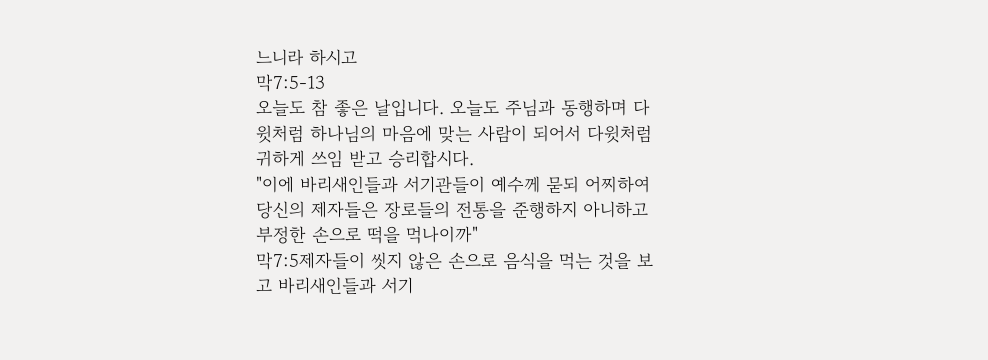느니라 하시고
막7:5-13
오늘도 참 좋은 날입니다. 오늘도 주님과 동행하며 다윗처럼 하나님의 마음에 맞는 사람이 되어서 다윗처럼 귀하게 쓰임 받고 승리합시다.
"이에 바리새인들과 서기관들이 예수께 묻되 어찌하여 당신의 제자들은 장로들의 전통을 준행하지 아니하고 부정한 손으로 떡을 먹나이까"
막7:5제자들이 씻지 않은 손으로 음식을 먹는 것을 보고 바리새인들과 서기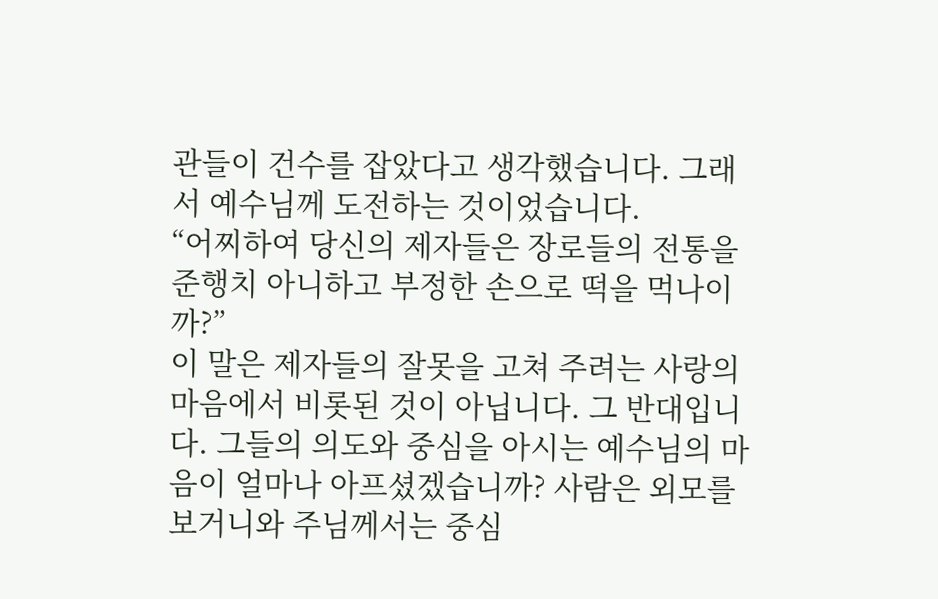관들이 건수를 잡았다고 생각했습니다. 그래서 예수님께 도전하는 것이었습니다.
“어찌하여 당신의 제자들은 장로들의 전통을 준행치 아니하고 부정한 손으로 떡을 먹나이까?”
이 말은 제자들의 잘못을 고쳐 주려는 사랑의 마음에서 비롯된 것이 아닙니다. 그 반대입니다. 그들의 의도와 중심을 아시는 예수님의 마음이 얼마나 아프셨겠습니까? 사람은 외모를 보거니와 주님께서는 중심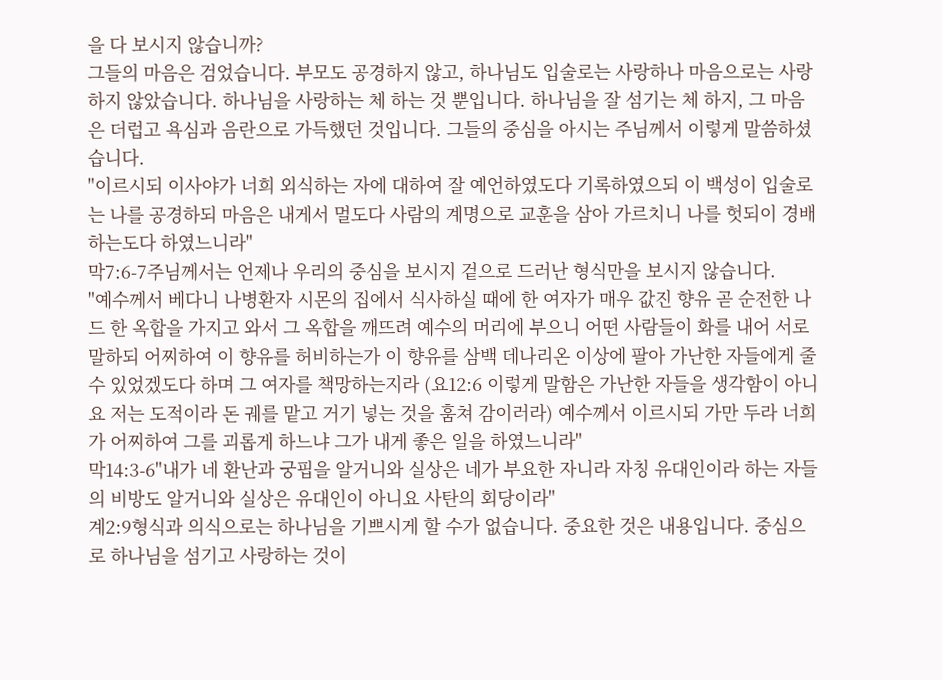을 다 보시지 않습니까?
그들의 마음은 검었습니다. 부모도 공경하지 않고, 하나님도 입술로는 사랑하나 마음으로는 사랑하지 않았습니다. 하나님을 사랑하는 체 하는 것 뿐입니다. 하나님을 잘 섬기는 체 하지, 그 마음은 더럽고 욕심과 음란으로 가득했던 것입니다. 그들의 중심을 아시는 주님께서 이렇게 말씀하셨습니다.
"이르시되 이사야가 너희 외식하는 자에 대하여 잘 예언하였도다 기록하였으되 이 백성이 입술로는 나를 공경하되 마음은 내게서 멀도다 사람의 계명으로 교훈을 삼아 가르치니 나를 헛되이 경배하는도다 하였느니라"
막7:6-7주님께서는 언제나 우리의 중심을 보시지 겉으로 드러난 형식만을 보시지 않습니다.
"예수께서 베다니 나병환자 시몬의 집에서 식사하실 때에 한 여자가 매우 값진 향유 곧 순전한 나드 한 옥합을 가지고 와서 그 옥합을 깨뜨려 예수의 머리에 부으니 어떤 사람들이 화를 내어 서로 말하되 어찌하여 이 향유를 허비하는가 이 향유를 삼백 데나리온 이상에 팔아 가난한 자들에게 줄 수 있었겠도다 하며 그 여자를 책망하는지라 (요12:6 이렇게 말함은 가난한 자들을 생각함이 아니요 저는 도적이라 돈 궤를 맡고 거기 넣는 것을 훔쳐 감이러라) 예수께서 이르시되 가만 두라 너희가 어찌하여 그를 괴롭게 하느냐 그가 내게 좋은 일을 하였느니라"
막14:3-6"내가 네 환난과 궁핍을 알거니와 실상은 네가 부요한 자니라 자칭 유대인이라 하는 자들의 비방도 알거니와 실상은 유대인이 아니요 사탄의 회당이라"
계2:9형식과 의식으로는 하나님을 기쁘시게 할 수가 없습니다. 중요한 것은 내용입니다. 중심으로 하나님을 섬기고 사랑하는 것이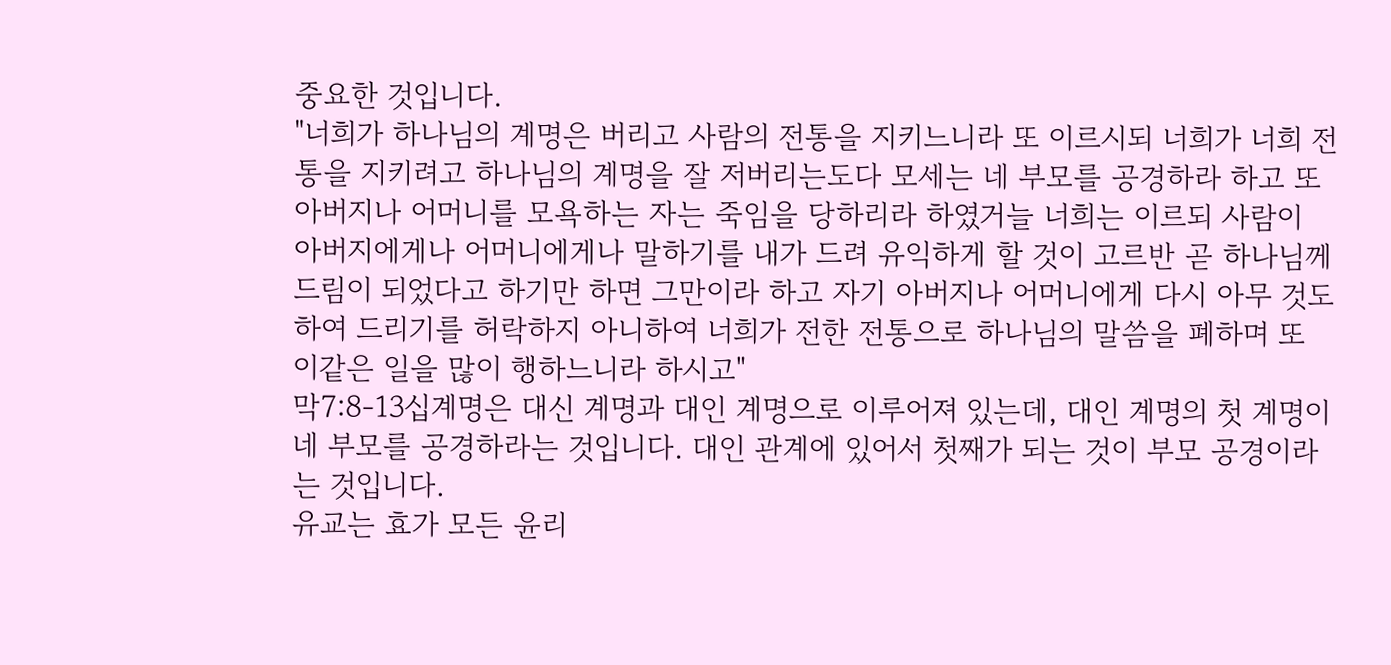중요한 것입니다.
"너희가 하나님의 계명은 버리고 사람의 전통을 지키느니라 또 이르시되 너희가 너희 전통을 지키려고 하나님의 계명을 잘 저버리는도다 모세는 네 부모를 공경하라 하고 또 아버지나 어머니를 모욕하는 자는 죽임을 당하리라 하였거늘 너희는 이르되 사람이 아버지에게나 어머니에게나 말하기를 내가 드려 유익하게 할 것이 고르반 곧 하나님께 드림이 되었다고 하기만 하면 그만이라 하고 자기 아버지나 어머니에게 다시 아무 것도 하여 드리기를 허락하지 아니하여 너희가 전한 전통으로 하나님의 말씀을 폐하며 또 이같은 일을 많이 행하느니라 하시고"
막7:8-13십계명은 대신 계명과 대인 계명으로 이루어져 있는데, 대인 계명의 첫 계명이 네 부모를 공경하라는 것입니다. 대인 관계에 있어서 첫째가 되는 것이 부모 공경이라는 것입니다.
유교는 효가 모든 윤리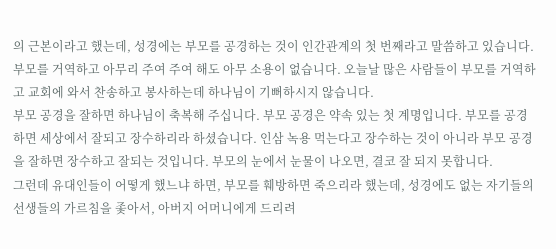의 근본이라고 했는데, 성경에는 부모를 공경하는 것이 인간관계의 첫 번째라고 말씀하고 있습니다. 부모를 거역하고 아무리 주여 주여 해도 아무 소용이 없습니다. 오늘날 많은 사람들이 부모를 거역하고 교회에 와서 찬송하고 봉사하는데 하나님이 기뻐하시지 않습니다.
부모 공경을 잘하면 하나님이 축복해 주십니다. 부모 공경은 약속 있는 첫 계명입니다. 부모를 공경하면 세상에서 잘되고 장수하리라 하셨습니다. 인삼 녹용 먹는다고 장수하는 것이 아니라 부모 공경을 잘하면 장수하고 잘되는 것입니다. 부모의 눈에서 눈물이 나오면, 결코 잘 되지 못합니다.
그런데 유대인들이 어떻게 했느냐 하면, 부모를 훼방하면 죽으리라 했는데, 성경에도 없는 자기들의 선생들의 가르침을 좇아서, 아버지 어머니에게 드리려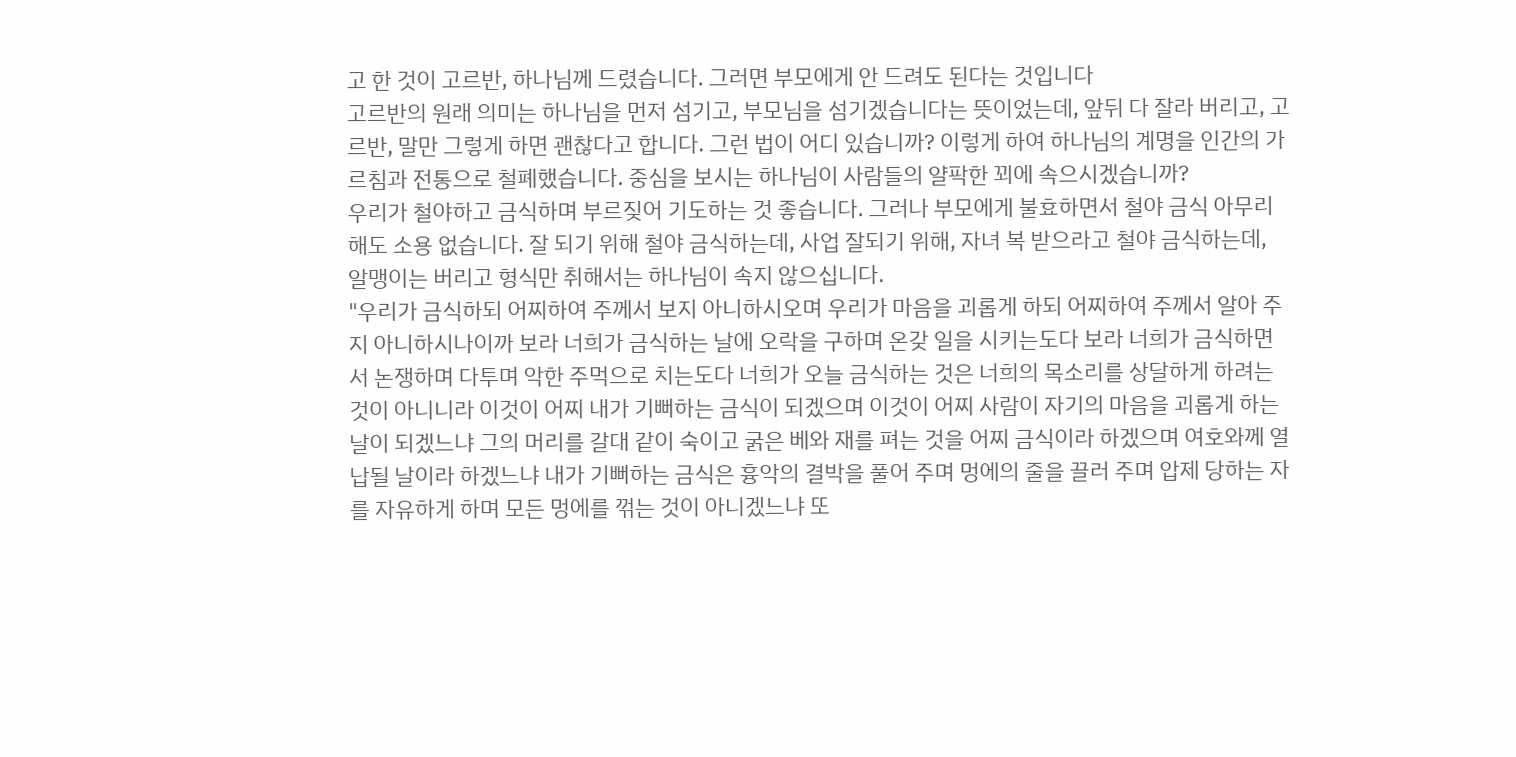고 한 것이 고르반, 하나님께 드렸습니다. 그러면 부모에게 안 드려도 된다는 것입니다
고르반의 원래 의미는 하나님을 먼저 섬기고, 부모님을 섬기겠습니다는 뜻이었는데, 앞뒤 다 잘라 버리고, 고르반, 말만 그렇게 하면 괜찮다고 합니다. 그런 법이 어디 있습니까? 이렇게 하여 하나님의 계명을 인간의 가르침과 전통으로 철폐했습니다. 중심을 보시는 하나님이 사람들의 얄팍한 꾀에 속으시겠습니까?
우리가 철야하고 금식하며 부르짖어 기도하는 것 좋습니다. 그러나 부모에게 불효하면서 철야 금식 아무리 해도 소용 없습니다. 잘 되기 위해 철야 금식하는데, 사업 잘되기 위해, 자녀 복 받으라고 철야 금식하는데, 알맹이는 버리고 형식만 취해서는 하나님이 속지 않으십니다.
"우리가 금식하되 어찌하여 주께서 보지 아니하시오며 우리가 마음을 괴롭게 하되 어찌하여 주께서 알아 주지 아니하시나이까 보라 너희가 금식하는 날에 오락을 구하며 온갖 일을 시키는도다 보라 너희가 금식하면서 논쟁하며 다투며 악한 주먹으로 치는도다 너희가 오늘 금식하는 것은 너희의 목소리를 상달하게 하려는 것이 아니니라 이것이 어찌 내가 기뻐하는 금식이 되겠으며 이것이 어찌 사람이 자기의 마음을 괴롭게 하는 날이 되겠느냐 그의 머리를 갈대 같이 숙이고 굵은 베와 재를 펴는 것을 어찌 금식이라 하겠으며 여호와께 열납될 날이라 하겠느냐 내가 기뻐하는 금식은 흉악의 결박을 풀어 주며 멍에의 줄을 끌러 주며 압제 당하는 자를 자유하게 하며 모든 멍에를 꺾는 것이 아니겠느냐 또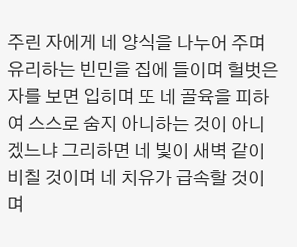주린 자에게 네 양식을 나누어 주며 유리하는 빈민을 집에 들이며 헐벗은 자를 보면 입히며 또 네 골육을 피하여 스스로 숨지 아니하는 것이 아니겠느냐 그리하면 네 빛이 새벽 같이 비칠 것이며 네 치유가 급속할 것이며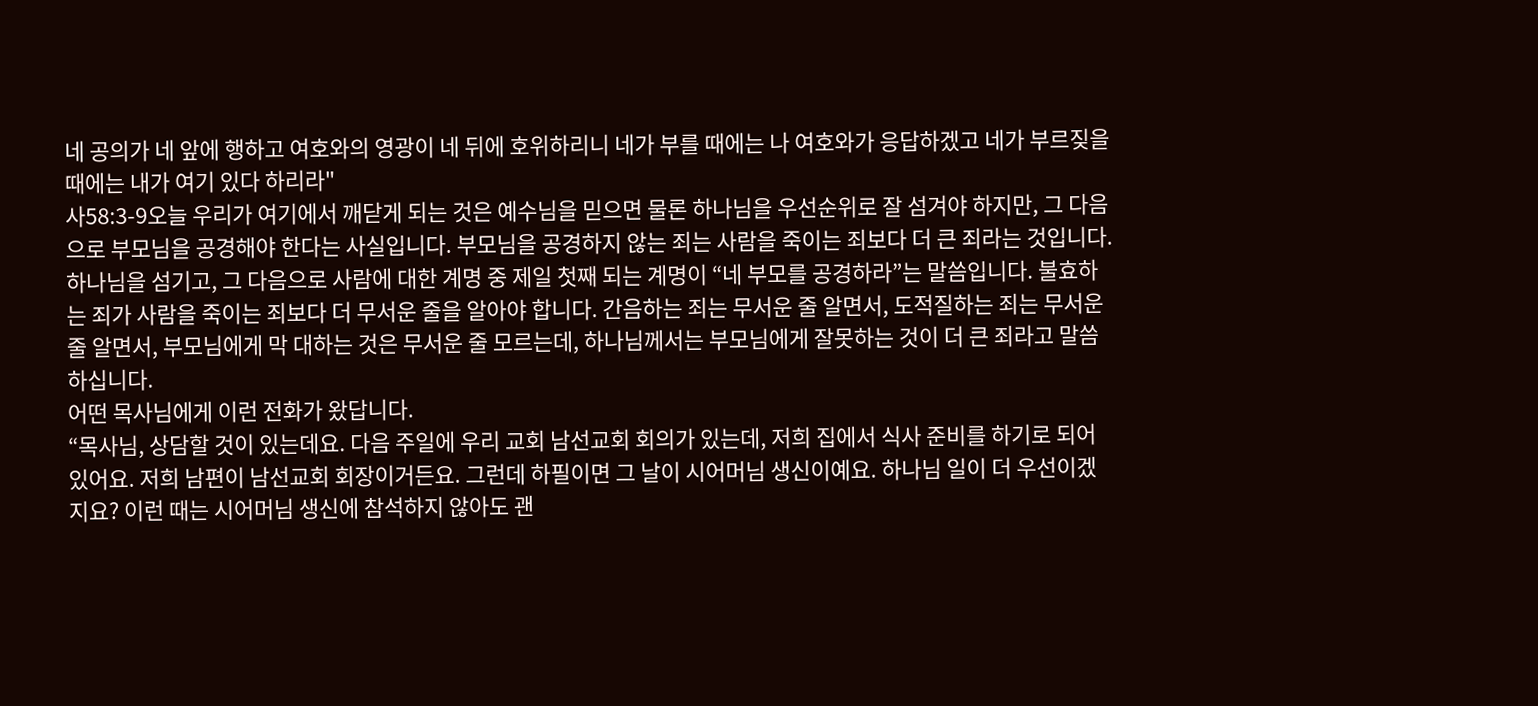네 공의가 네 앞에 행하고 여호와의 영광이 네 뒤에 호위하리니 네가 부를 때에는 나 여호와가 응답하겠고 네가 부르짖을 때에는 내가 여기 있다 하리라"
사58:3-9오늘 우리가 여기에서 깨닫게 되는 것은 예수님을 믿으면 물론 하나님을 우선순위로 잘 섬겨야 하지만, 그 다음으로 부모님을 공경해야 한다는 사실입니다. 부모님을 공경하지 않는 죄는 사람을 죽이는 죄보다 더 큰 죄라는 것입니다.
하나님을 섬기고, 그 다음으로 사람에 대한 계명 중 제일 첫째 되는 계명이 “네 부모를 공경하라”는 말씀입니다. 불효하는 죄가 사람을 죽이는 죄보다 더 무서운 줄을 알아야 합니다. 간음하는 죄는 무서운 줄 알면서, 도적질하는 죄는 무서운 줄 알면서, 부모님에게 막 대하는 것은 무서운 줄 모르는데, 하나님께서는 부모님에게 잘못하는 것이 더 큰 죄라고 말씀하십니다.
어떤 목사님에게 이런 전화가 왔답니다.
“목사님, 상담할 것이 있는데요. 다음 주일에 우리 교회 남선교회 회의가 있는데, 저희 집에서 식사 준비를 하기로 되어 있어요. 저희 남편이 남선교회 회장이거든요. 그런데 하필이면 그 날이 시어머님 생신이예요. 하나님 일이 더 우선이겠지요? 이런 때는 시어머님 생신에 참석하지 않아도 괜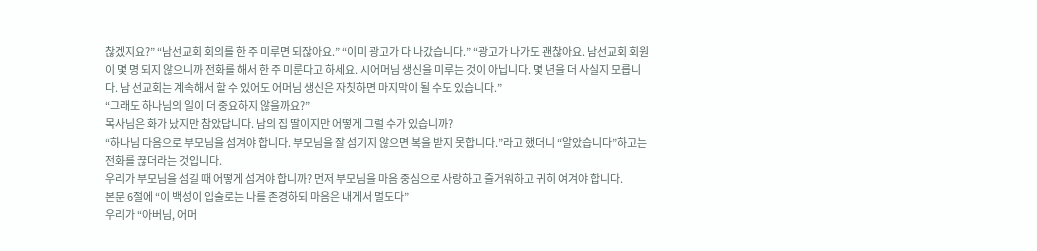찮겠지요?” “남선교회 회의를 한 주 미루면 되잖아요.” “이미 광고가 다 나갔습니다.” “광고가 나가도 괜찮아요. 남선교회 회원이 몇 명 되지 않으니까 전화를 해서 한 주 미룬다고 하세요. 시어머님 생신을 미루는 것이 아닙니다. 몇 년을 더 사실지 모릅니다. 남 선교회는 계속해서 할 수 있어도 어머님 생신은 자칫하면 마지막이 될 수도 있습니다.”
“그래도 하나님의 일이 더 중요하지 않을까요?”
목사님은 화가 났지만 참았답니다. 남의 집 딸이지만 어떻게 그럴 수가 있습니까?
“하나님 다음으로 부모님을 섬겨야 합니다. 부모님을 잘 섬기지 않으면 복을 받지 못합니다.”라고 했더니 “알았습니다”하고는 전화를 끊더라는 것입니다.
우리가 부모님을 섬길 때 어떻게 섬겨야 합니까? 먼저 부모님을 마음 중심으로 사랑하고 즐거워하고 귀히 여겨야 합니다.
본문 6절에 “이 백성이 입술로는 나를 존경하되 마음은 내게서 멀도다”
우리가 “아버님, 어머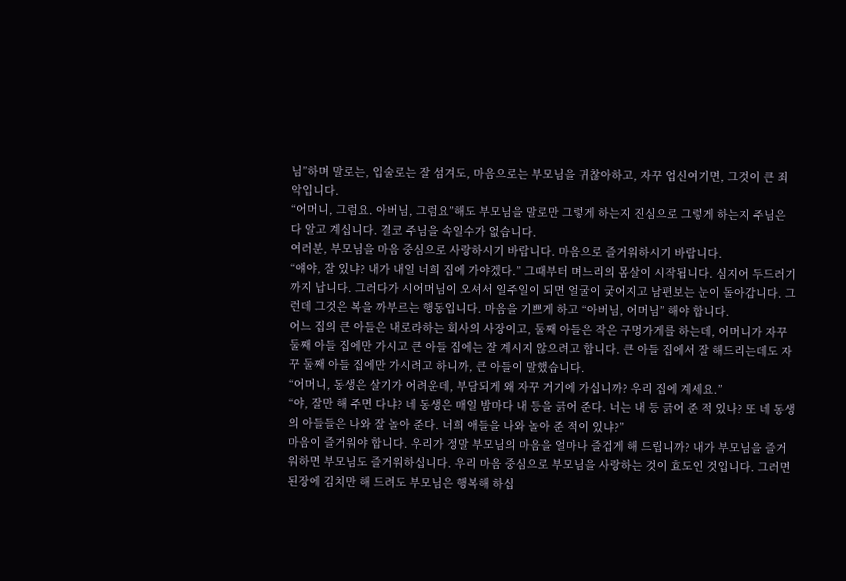님”하며 말로는, 입술로는 잘 섬겨도, 마음으로는 부모님을 귀찮아하고, 자꾸 업신여기면, 그것이 큰 죄악입니다.
“어머니, 그럼요. 아버님, 그럼요”해도 부모님을 말로만 그렇게 하는지 진심으로 그렇게 하는지 주님은 다 알고 계십니다. 결코 주님을 속일수가 없습니다.
여러분, 부모님을 마음 중심으로 사랑하시기 바랍니다. 마음으로 즐거워하시기 바랍니다.
“얘야, 잘 있냐? 내가 내일 너희 집에 가야겠다.” 그때부터 며느리의 몸살이 시작됩니다. 심지어 두드러기까지 납니다. 그러다가 시어머님이 오셔서 일주일이 되면 얼굴이 궂어지고 남편보는 눈이 돌아갑니다. 그런데 그것은 복을 까부르는 행동입니다. 마음을 기쁘게 하고 “아버님, 어머님” 해야 합니다.
어느 집의 큰 아들은 내로라하는 회사의 사장이고, 둘째 아들은 작은 구멍가게를 하는데, 어머니가 자꾸 둘째 아들 집에만 가시고 큰 아들 집에는 잘 계시지 않으려고 합니다. 큰 아들 집에서 잘 해드리는데도 자꾸 둘째 아들 집에만 가시려고 하니까, 큰 아들이 말했습니다.
“어머니, 동생은 살기가 어려운데, 부담되게 왜 자꾸 거기에 가십니까? 우리 집에 계세요.”
“야, 잘만 해 주면 다냐? 네 동생은 매일 밤마다 내 등을 긁어 준다. 너는 내 등 긁어 준 적 있나? 또 네 동생의 아들들은 나와 잘 놀아 준다. 너희 애들을 나와 놀아 준 적이 있냐?”
마음이 즐거워야 합니다. 우리가 정말 부모님의 마음을 얼마나 즐겁게 해 드립니까? 내가 부모님을 즐거워하면 부모님도 즐거워하십니다. 우리 마음 중심으로 부모님을 사랑하는 것이 효도인 것입니다. 그러면 된장에 김치만 해 드려도 부모님은 행복해 하십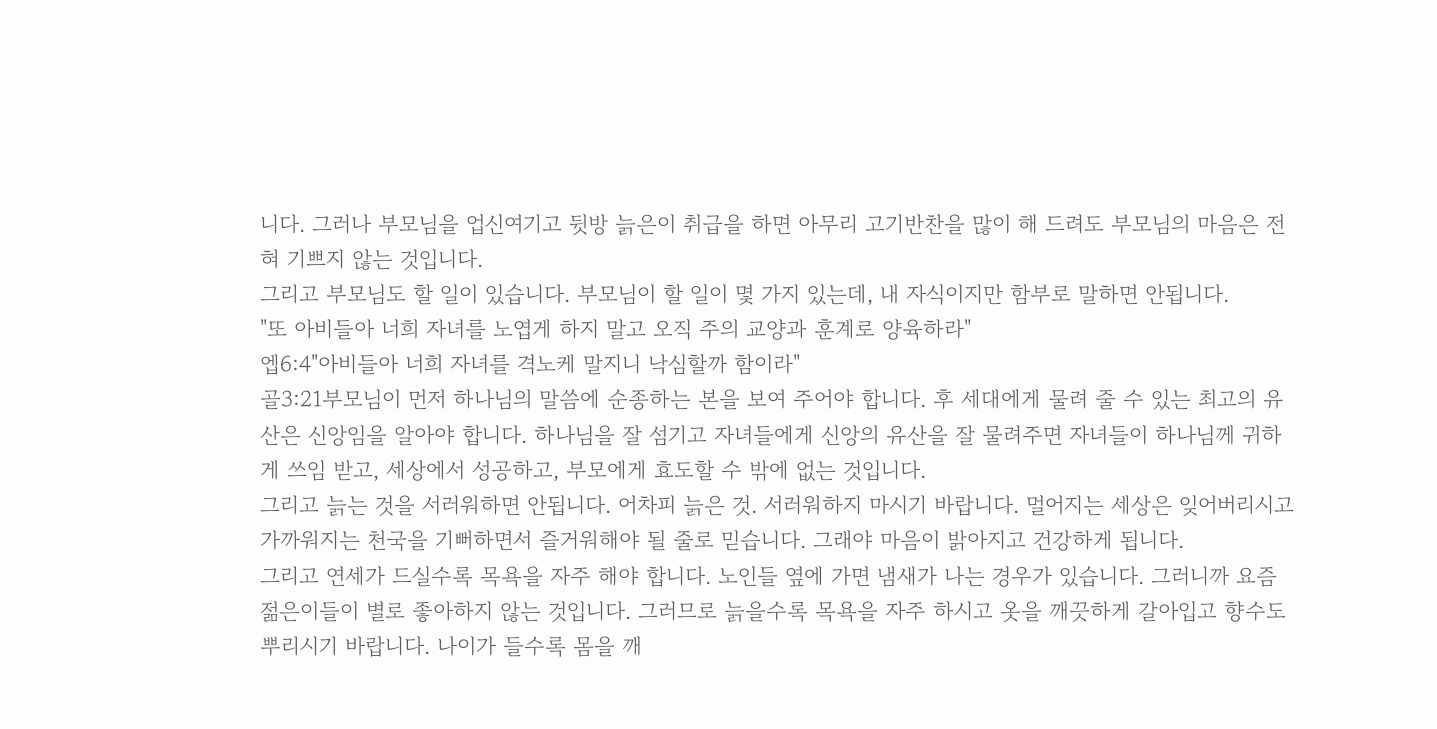니다. 그러나 부모님을 업신여기고 뒷방 늙은이 취급을 하면 아무리 고기반찬을 많이 해 드려도 부모님의 마음은 전혀 기쁘지 않는 것입니다.
그리고 부모님도 할 일이 있습니다. 부모님이 할 일이 몇 가지 있는데, 내 자식이지만 함부로 말하면 안됩니다.
"또 아비들아 너희 자녀를 노엽게 하지 말고 오직 주의 교양과 훈계로 양육하라"
엡6:4"아비들아 너희 자녀를 격노케 말지니 낙심할까 함이라"
골3:21부모님이 먼저 하나님의 말씀에 순종하는 본을 보여 주어야 합니다. 후 세대에게 물려 줄 수 있는 최고의 유산은 신앙임을 알아야 합니다. 하나님을 잘 섬기고 자녀들에게 신앙의 유산을 잘 물려주면 자녀들이 하나님께 귀하게 쓰임 받고, 세상에서 성공하고, 부모에게 효도할 수 밖에 없는 것입니다.
그리고 늙는 것을 서러워하면 안됩니다. 어차피 늙은 것. 서러워하지 마시기 바랍니다. 멀어지는 세상은 잊어버리시고 가까워지는 천국을 기뻐하면서 즐거워해야 될 줄로 믿습니다. 그래야 마음이 밝아지고 건강하게 됩니다.
그리고 연세가 드실수록 목욕을 자주 해야 합니다. 노인들 옆에 가면 냄새가 나는 경우가 있습니다. 그러니까 요즘 젊은이들이 별로 좋아하지 않는 것입니다. 그러므로 늙을수록 목욕을 자주 하시고 옷을 깨끗하게 갈아입고 향수도 뿌리시기 바랍니다. 나이가 들수록 몸을 깨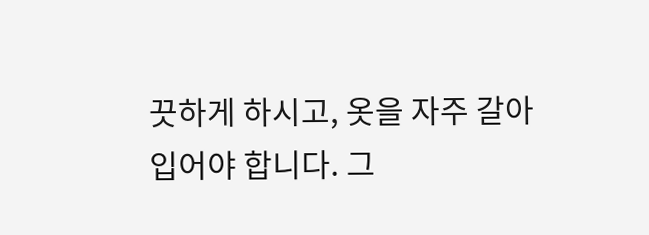끗하게 하시고, 옷을 자주 갈아입어야 합니다. 그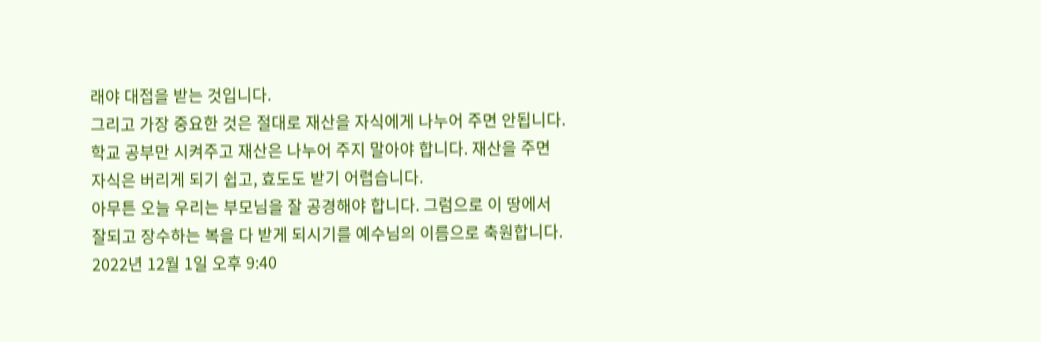래야 대접을 받는 것입니다.
그리고 가장 중요한 것은 절대로 재산을 자식에게 나누어 주면 안됩니다. 학교 공부만 시켜주고 재산은 나누어 주지 말아야 합니다. 재산을 주면 자식은 버리게 되기 쉽고, 효도도 받기 어렵습니다.
아무튼 오늘 우리는 부모님을 잘 공경해야 합니다. 그럼으로 이 땅에서 잘되고 장수하는 복을 다 받게 되시기를 예수님의 이름으로 축원합니다.
2022년 12월 1일 오후 9:40